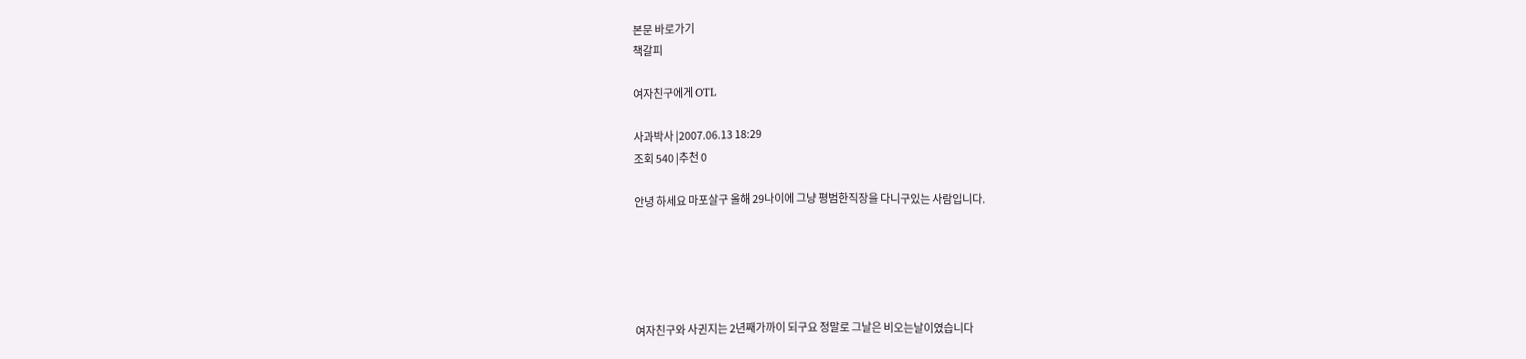본문 바로가기
책갈피

여자친구에게 OTL

사과박사 |2007.06.13 18:29
조회 540 |추천 0

안녕 하세요 마포살구 올해 29나이에 그냥 평범한직장을 다니구있는 사람입니다.





여자친구와 사귄지는 2년째가까이 되구요 정말로 그날은 비오는날이였습니다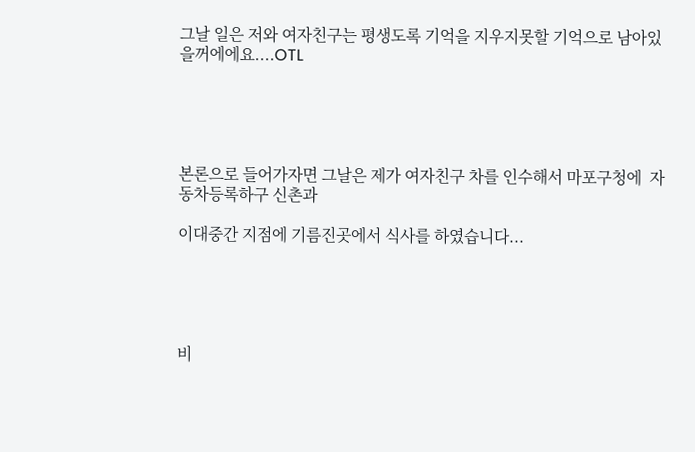그날 일은 저와 여자친구는 평생도록 기억을 지우지못할 기억으로 남아있을꺼에에요....OTL





본론으로 들어가자면 그날은 제가 여자친구 차를 인수해서 마포구청에  자동차등록하구 신촌과

이대중간 지점에 기름진곳에서 식사를 하였습니다...





비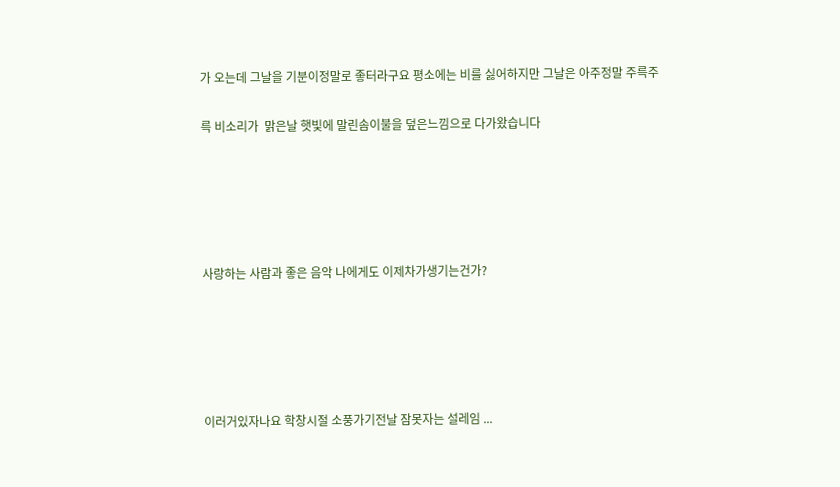가 오는데 그날을 기분이정말로 좋터라구요 평소에는 비를 싫어하지만 그날은 아주정말 주륵주

륵 비소리가  맑은날 햇빛에 말린솜이불을 덮은느낌으로 다가왔습니다





사랑하는 사람과 좋은 음악 나에게도 이제차가생기는건가?





이러거있자나요 학창시절 소풍가기전날 잠못자는 설레임 ...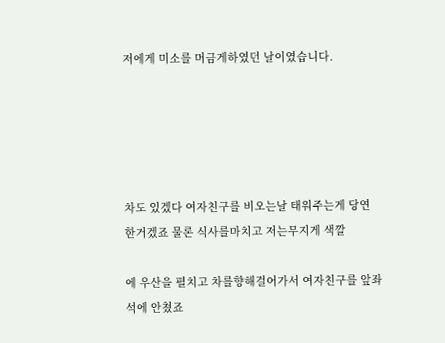저에게 미소를 머금게하였던 날이였습니다.





차도 있겠다 여자친구를 비오는날 태워주는게 당연 한거겠죠 물론 식사를마치고 저는무지게 색깔

에 우산을 펼치고 차를향해걸어가서 여자친구를 앞좌석에 안쳤죠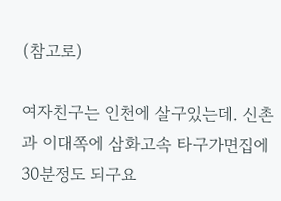(참고로)

여자친구는 인천에 살구있는데. 신촌과 이대쪽에 삼화고속 타구가면집에  30분정도 되구요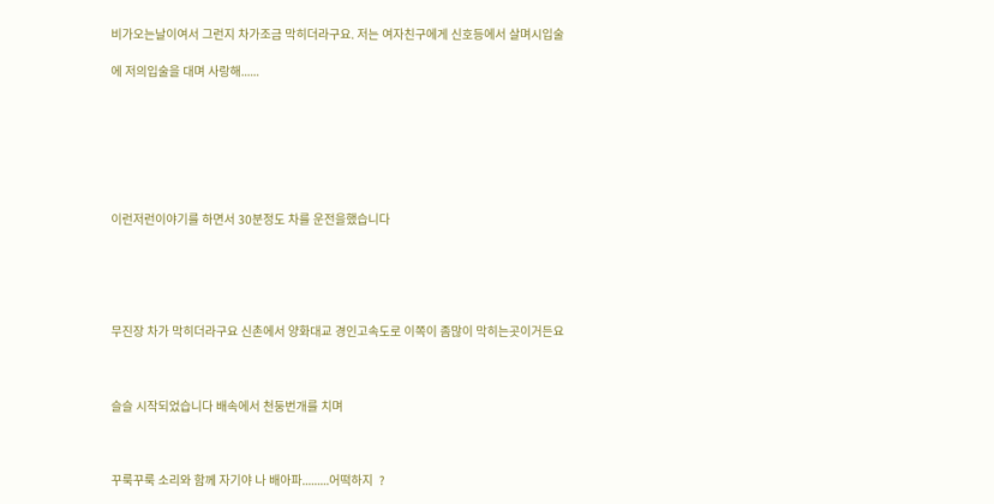비가오는날이여서 그런지 차가조금 막히더라구요. 저는 여자친구에게 신호등에서 살며시입술

에 저의입술을 대며 사랑해......







이런저런이야기를 하면서 30분정도 차를 운전을했습니다





무진장 차가 막히더라구요 신촌에서 양화대교 경인고속도로 이쪽이 좀많이 막히는곳이거든요



슬슬 시작되었습니다 배속에서 천둥번개를 치며



꾸룩꾸룩 소리와 함께 자기야 나 배아파.........어떡하지  ?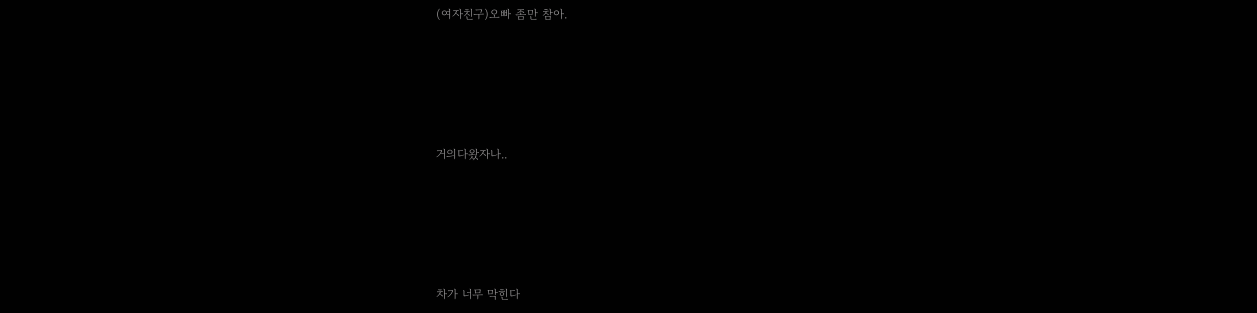(여자친구)오빠 좀만 참아.





거의다왔자나..





차가 너무 막힌다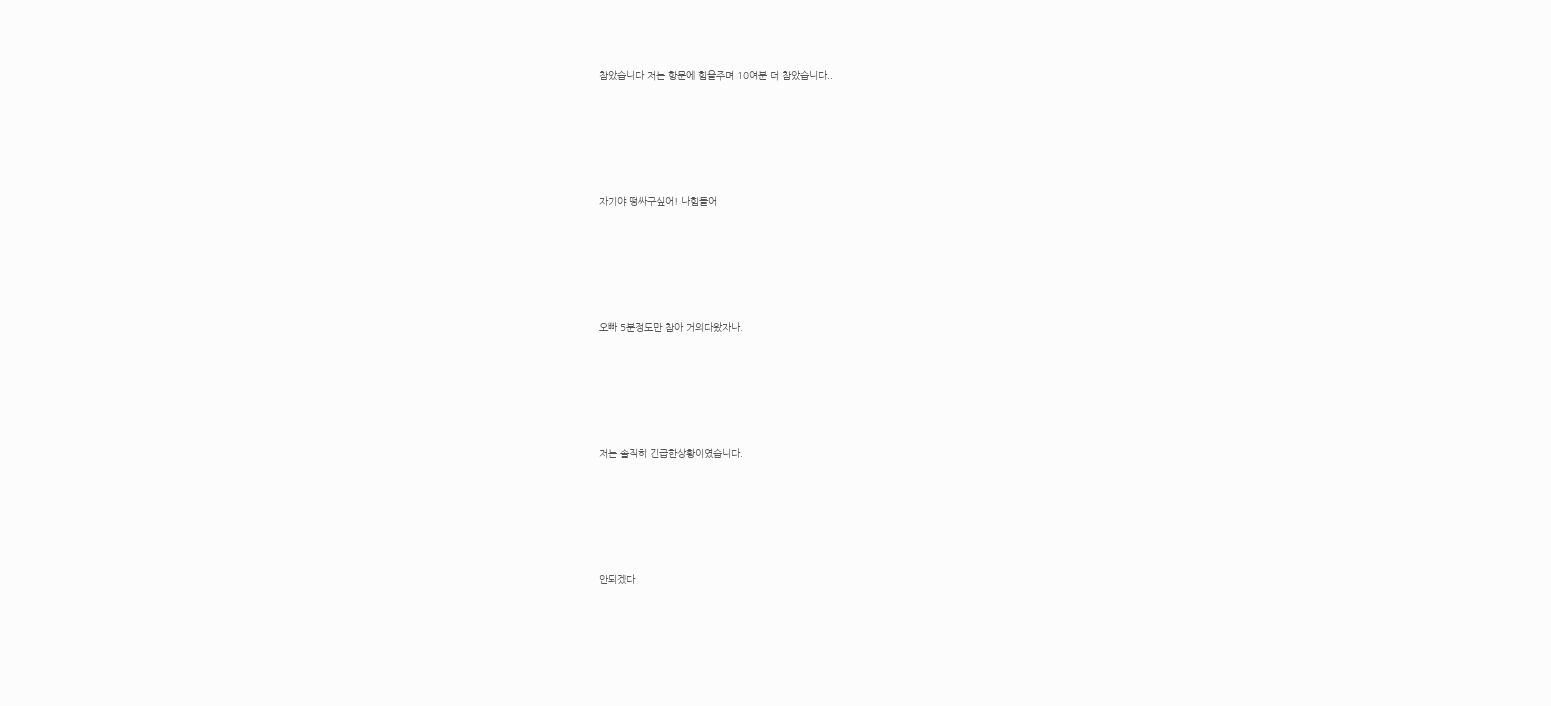참았습니다 저는 항문에 힘을주며 10여분 더 참았습니다..





자기야 떵싸구싶어! 나힘들어





오빠 5분정도만 참아 거의다왔자나.





저는 솔직히 긴급한상황이였습니다.





안되겠다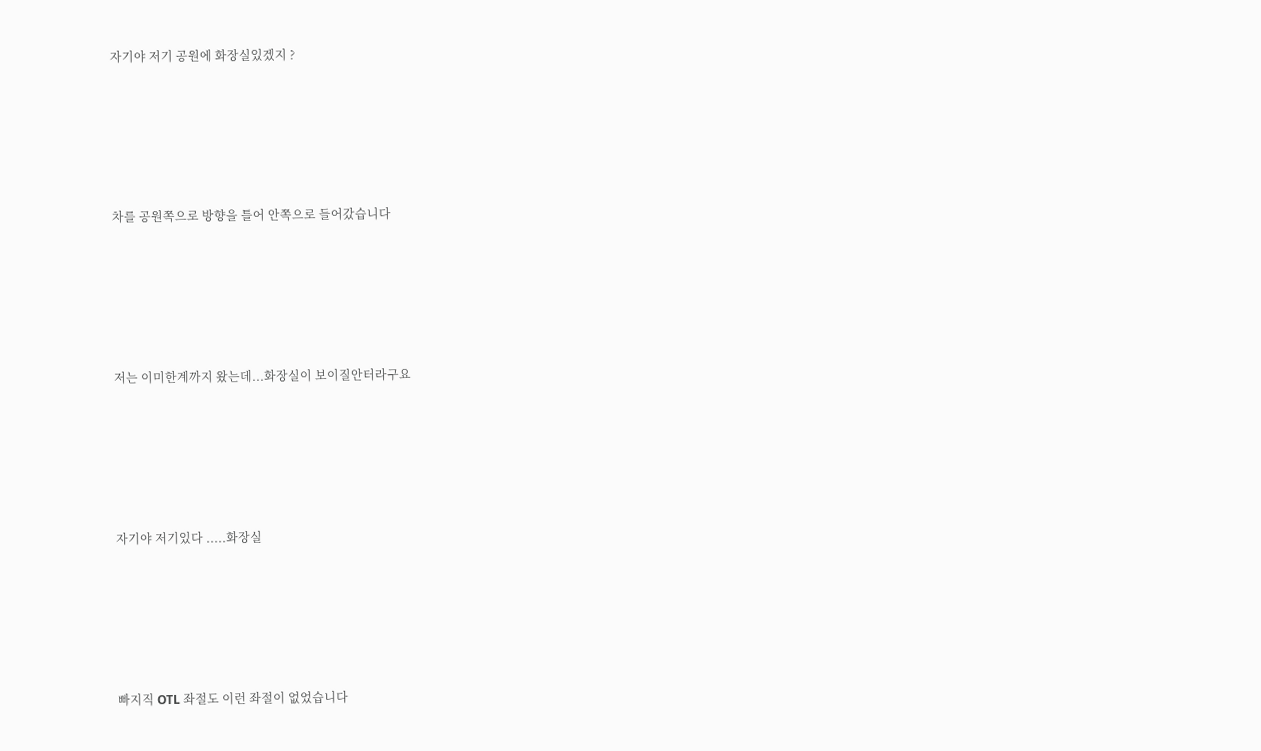자기야 저기 공원에 화장실있겠지 ?





차를 공원쪽으로 방향을 틀어 안쪽으로 들어갔습니다





저는 이미한계까지 왔는데...화장실이 보이질안터라구요





자기야 저기있다 .....화장실





빠지직 OTL 좌절도 이런 좌절이 없었습니다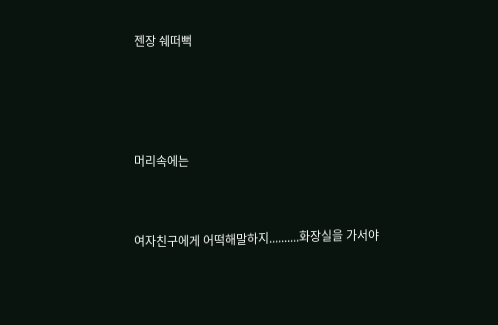젠장 쉐떠뻑





머리속에는



여자친구에게 어떡해말하지..........화장실을 가서야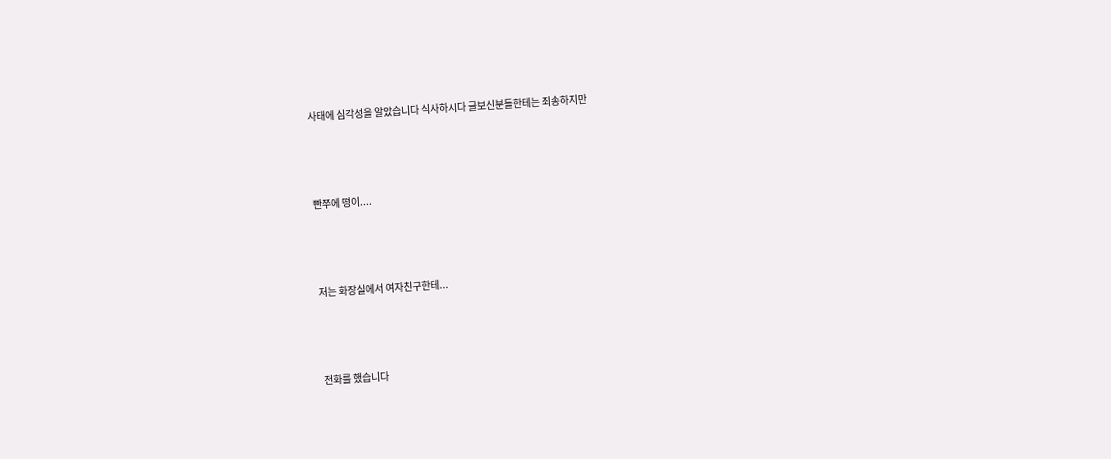사태에 심각성을 알았습니다 식사하시다 글보신분들한테는 죄송하지만



빤쭈에 떵이....



저는 화장실에서 여자친구한테...



전화를 했습니다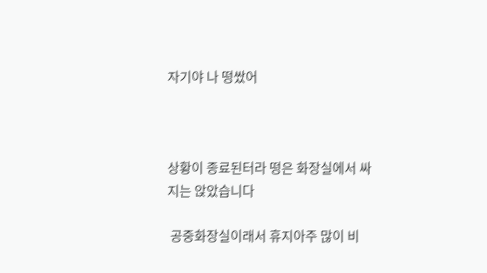자기야 나 떵쌌어



상황이 종료된터라 떵은 화장실에서 싸지는 앉았습니다

 공중화장실이래서 휴지아주 많이 비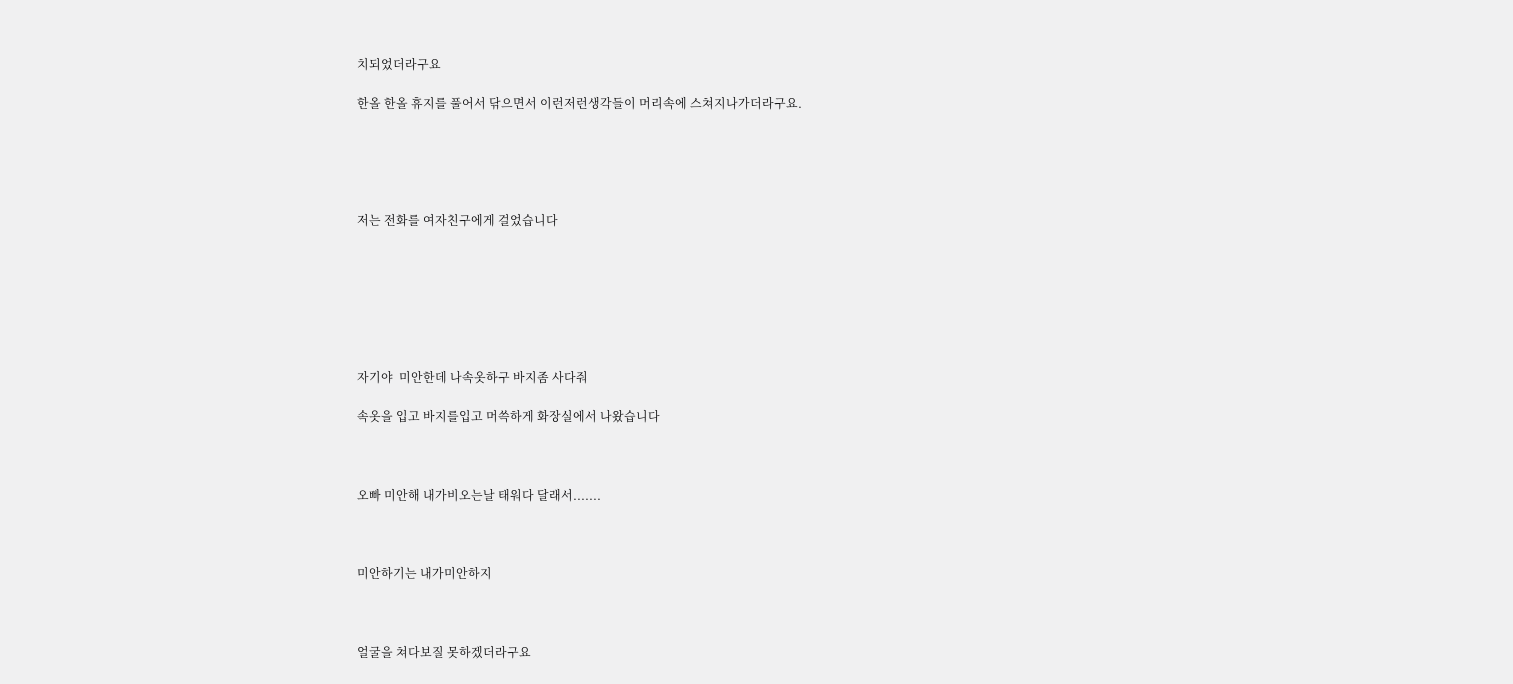치되었더라구요

한올 한올 휴지를 풀어서 닦으면서 이런저런생각들이 머리속에 스쳐지나가더라구요.





저는 전화를 여자친구에게 걸었습니다







자기야  미안한데 나속옷하구 바지좀 사다줘

속옷을 입고 바지를입고 머쓱하게 화장실에서 나왔습니다



오빠 미안해 내가비오는날 태워다 달래서.......



미안하기는 내가미안하지



얼굴을 쳐다보질 못하겠더라구요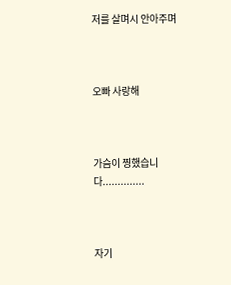저를 살며시 안아주며



오빠 사랑해



가슴이 찡했습니다..............



자기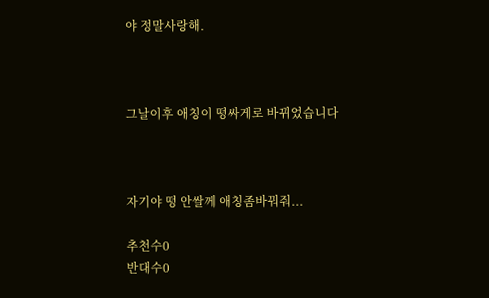야 정말사랑해.



그날이후 애칭이 떵싸게로 바뀌었습니다



자기야 떵 안쌀께 애칭좀바꿔줘...

추천수0
반대수0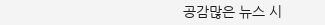공감많은 뉴스 시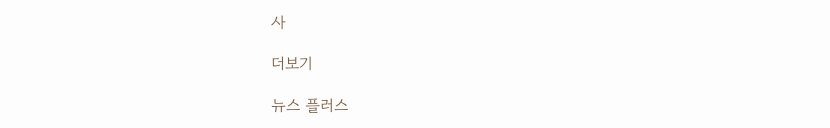사

더보기

뉴스 플러스